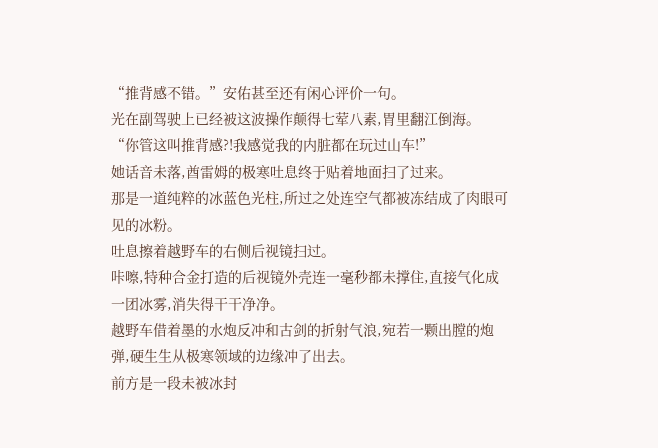“推背感不错。”安佑甚至还有闲心评价一句。
光在副驾驶上已经被这波操作颠得七荤八素,胃里翻江倒海。
“你管这叫推背感?!我感觉我的内脏都在玩过山车!”
她话音未落,酋雷姆的极寒吐息终于贴着地面扫了过来。
那是一道纯粹的冰蓝色光柱,所过之处连空气都被冻结成了肉眼可见的冰粉。
吐息擦着越野车的右侧后视镜扫过。
咔嚓,特种合金打造的后视镜外壳连一毫秒都未撑住,直接气化成一团冰雾,消失得干干净净。
越野车借着墨的水炮反冲和古剑的折射气浪,宛若一颗出膛的炮弹,硬生生从极寒领域的边缘冲了出去。
前方是一段未被冰封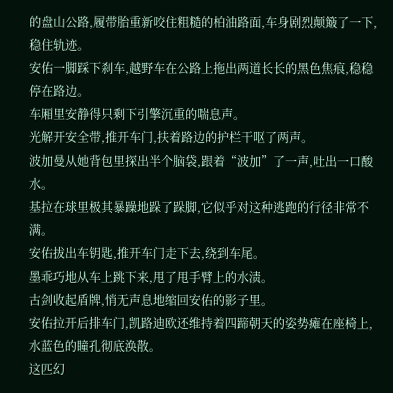的盘山公路,履带胎重新咬住粗糙的柏油路面,车身剧烈颠簸了一下,稳住轨迹。
安佑一脚踩下刹车,越野车在公路上拖出两道长长的黑色焦痕,稳稳停在路边。
车厢里安静得只剩下引擎沉重的喘息声。
光解开安全带,推开车门,扶着路边的护栏干呕了两声。
波加曼从她背包里探出半个脑袋,跟着“波加”了一声,吐出一口酸水。
基拉在球里极其暴躁地跺了跺脚,它似乎对这种逃跑的行径非常不满。
安佑拔出车钥匙,推开车门走下去,绕到车尾。
墨乖巧地从车上跳下来,甩了甩手臂上的水渍。
古剑收起盾牌,悄无声息地缩回安佑的影子里。
安佑拉开后排车门,凯路迪欧还维持着四蹄朝天的姿势瘫在座椅上,水蓝色的瞳孔彻底涣散。
这匹幻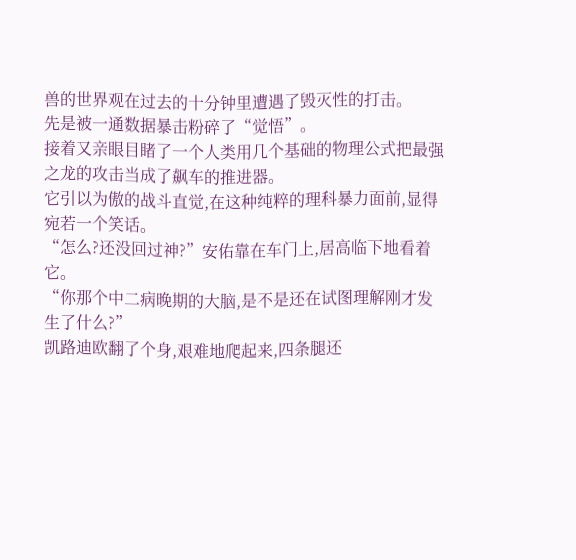兽的世界观在过去的十分钟里遭遇了毁灭性的打击。
先是被一通数据暴击粉碎了“觉悟”。
接着又亲眼目睹了一个人类用几个基础的物理公式把最强之龙的攻击当成了飙车的推进器。
它引以为傲的战斗直觉,在这种纯粹的理科暴力面前,显得宛若一个笑话。
“怎么?还没回过神?”安佑靠在车门上,居高临下地看着它。
“你那个中二病晚期的大脑,是不是还在试图理解刚才发生了什么?”
凯路迪欧翻了个身,艰难地爬起来,四条腿还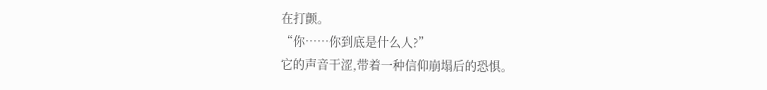在打颤。
“你……你到底是什么人?”
它的声音干涩,带着一种信仰崩塌后的恐惧。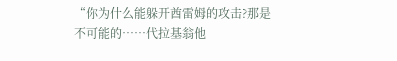“你为什么能躲开酋雷姆的攻击?那是不可能的……代拉基翁他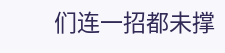们连一招都未撑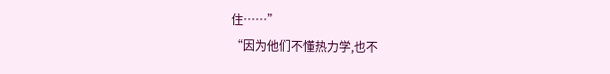住……”
“因为他们不懂热力学,也不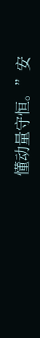懂动量守恒。”安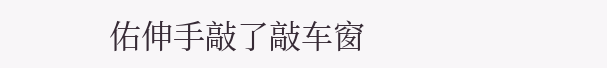佑伸手敲了敲车窗